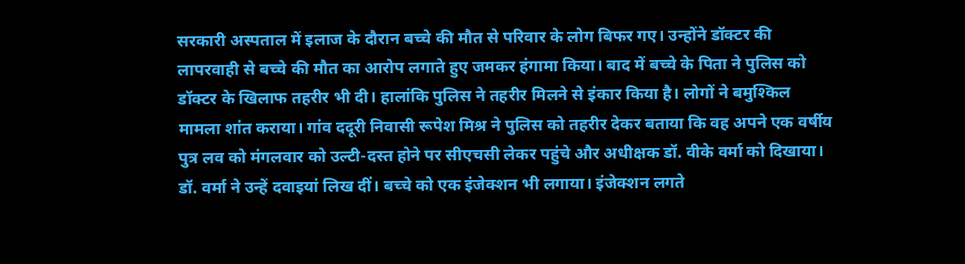सरकारी अस्पताल में इलाज के दौरान बच्चे की मौत से परिवार के लोग बिफर गए। उन्होंने डॉक्टर की लापरवाही से बच्चे की मौत का आरोप लगाते हुए जमकर हंगामा किया। बाद में बच्चे के पिता ने पुलिस को डॉक्टर के खिलाफ तहरीर भी दी। हालांकि पुलिस ने तहरीर मिलने से इंकार किया है। लोगों ने बमुश्किल मामला शांत कराया। गांव ददूरी निवासी रूपेश मिश्र ने पुलिस को तहरीर देकर बताया कि वह अपने एक वर्षीय पुत्र लव को मंगलवार को उल्टी-दस्त होने पर सीएचसी लेकर पहुंचे और अधीक्षक डॉ. वीके वर्मा को दिखाया। डॉ. वर्मा ने उन्हें दवाइयां लिख दीं। बच्चे को एक इंजेक्शन भी लगाया। इंजेक्शन लगते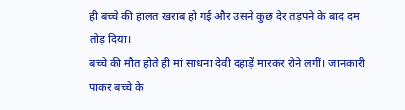ही बच्चे की हालत खराब हो गई और उसने कुछ देर तड़पने के बाद दम तोड़ दिया।
बच्चे की मौत होते ही मां साधना देवी दहाड़ें मारकर रोने लगीं। जानकारी पाकर बच्चे के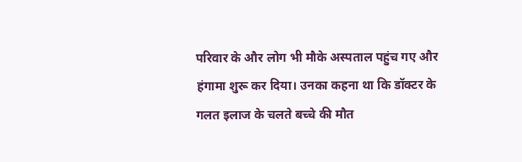परिवार के और लोग भी मौके अस्पताल पहुंच गए और हंगामा शुरू कर दिया। उनका कहना था कि डॉक्टर के गलत इलाज के चलते बच्चे की मौत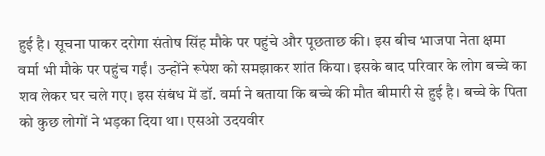हुई है। सूचना पाकर दरोगा संतोष सिंह मौके पर पहुंचे और पूछताछ की। इस बीच भाजपा नेता क्षमा वर्मा भी मौके पर पहुंच गईं। उन्होंने रूपेश को समझाकर शांत किया। इसके बाद परिवार के लोग बच्चे का शव लेकर घर चले गए। इस संबंध में डॉ. वर्मा ने बताया कि बच्चे की मौत बीमारी से हुई है। बच्चे के पिता को कुछ लोगों ने भड़का दिया था। एसओ उदयवीर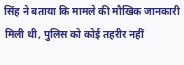सिंह ने बताया कि मामले की मौखिक जानकारी मिली थी, पुलिस को कोई तहरीर नहीं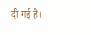दी गई है।